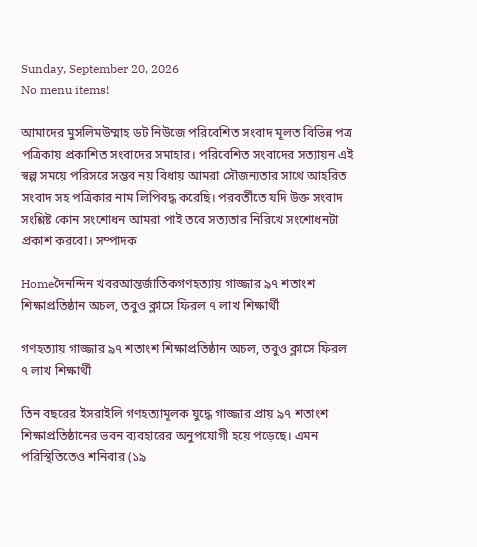Sunday, September 20, 2026
No menu items!

আমাদের মুসলিমউম্মাহ ডট নিউজে পরিবেশিত সংবাদ মূলত বিভিন্ন পত্র পত্রিকায় প্রকাশিত সংবাদের সমাহার। পরিবেশিত সংবাদের সত্যায়ন এই স্বল্প সময়ে পরিসরে সম্ভব নয় বিধায় আমরা সৌজন্যতার সাথে আহরিত সংবাদ সহ পত্রিকার নাম লিপিবদ্ধ করেছি। পরবর্তীতে যদি উক্ত সংবাদ সংশ্লিষ্ট কোন সংশোধন আমরা পাই তবে সত্যতার নিরিখে সংশোধনটা প্রকাশ করবো। সম্পাদক

Homeদৈনন্দিন খবরআন্তর্জাতিকগণহত্যায় গাজ্জার ৯৭ শতাংশ শিক্ষাপ্রতিষ্ঠান অচল, তবুও ক্লাসে ফিরল ৭ লাখ শিক্ষার্থী

গণহত্যায় গাজ্জার ৯৭ শতাংশ শিক্ষাপ্রতিষ্ঠান অচল, তবুও ক্লাসে ফিরল ৭ লাখ শিক্ষার্থী

তিন বছরের ইসরাইলি গণহত্যামূলক যুদ্ধে গাজ্জার প্রায় ৯৭ শতাংশ শিক্ষাপ্রতিষ্ঠানের ভবন ব্যবহারের অনুপযোগী হয়ে পড়েছে। এমন পরিস্থিতিতেও শনিবার (১৯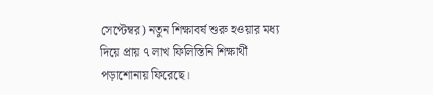সেপ্টেম্বর) নতুন শিক্ষাবর্ষ শুরু হওয়ার মধ্য দিয়ে প্রায় ৭ লাখ ফিলিস্তিনি শিক্ষার্থী পড়াশোনায় ফিরেছে।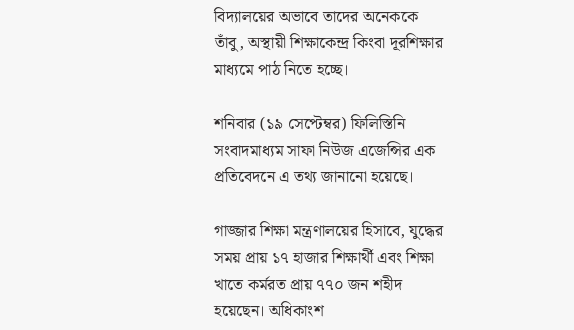বিদ্যালয়ের অভাবে তাদের অনেককে তাঁবু, অস্থায়ী শিক্ষাকেন্দ্র কিংবা দূরশিক্ষার মাধ্যমে পাঠ নিতে হচ্ছে।

শনিবার (১৯ সেপ্টেম্বর) ফিলিস্তিনি সংবাদমাধ্যম সাফা নিউজ এজেন্সির এক প্রতিবেদনে এ তথ্য জানানো হয়েছে।

গাজ্জার শিক্ষা মন্ত্রণালয়ের হিসাবে, যুদ্ধের সময় প্রায় ১৭ হাজার শিক্ষার্থী এবং শিক্ষা খাতে কর্মরত প্রায় ৭৭০ জন শহীদ হয়েছেন। অধিকাংশ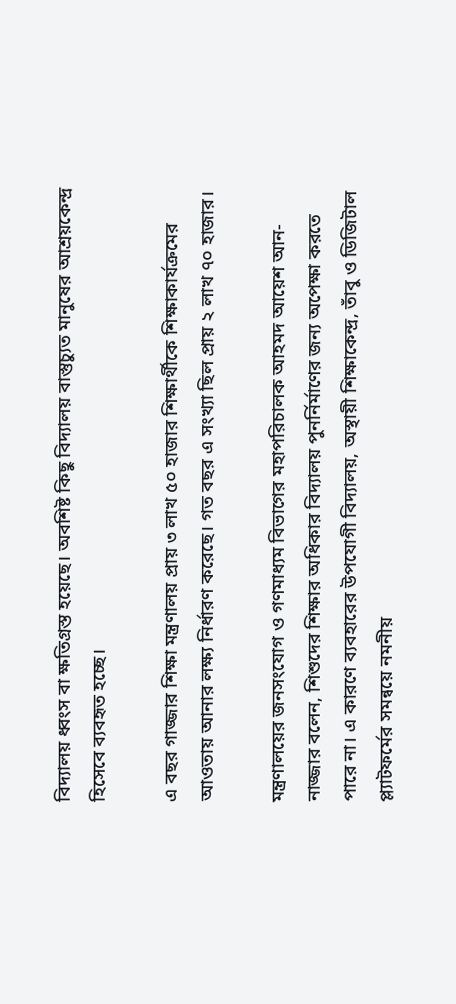বিদ্যালয় ধ্বংস বা ক্ষতিগ্রস্ত হয়েছে। অবশিষ্ট কিছু বিদ্যালয় বাস্তুচ্যুত মানুষের আশ্রয়কেন্দ্র হিসেবে ব্যবহৃত হচ্ছে।

এ বছর গাজ্জার শিক্ষা মন্ত্রণালয় প্রায় ৩ লাখ ৫০ হাজার শিক্ষার্থীকে শিক্ষাকার্যক্রমের আওতায় আনার লক্ষ্য নির্ধারণ করেছে। গত বছর এ সংখ্যা ছিল প্রায় ২ লাখ ৭০ হাজার।

মন্ত্রণালয়ের জনসংযোগ ও গণমাধ্যম বিভাগের মহাপরিচালক আহমদ আয়েশ আন-নাজ্জার বলেন, শিশুদের শিক্ষার অধিকার বিদ্যালয় পুনর্নির্মাণের জন্য অপেক্ষা করতে পারে না। এ কারণে ব্যবহারের উপযোগী বিদ্যালয়, অস্থায়ী শিক্ষাকেন্দ্র, তাঁবু ও ডিজিটাল প্ল্যাটফর্মের সমন্বয়ে নমনীয়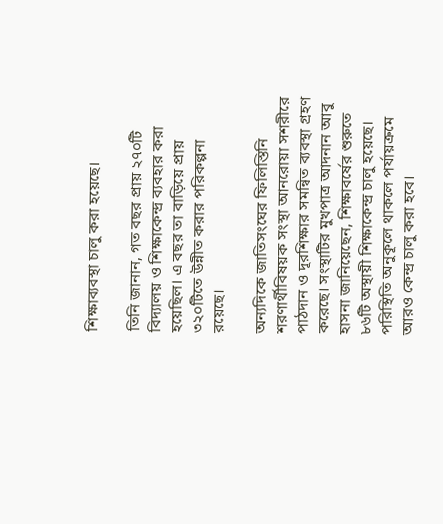শিক্ষাব্যবস্থা চালু করা হয়েছে।

তিনি জানান, গত বছর প্রায় ২৭০টি বিদ্যালয় ও শিক্ষাকেন্দ্র ব্যবহার করা হয়েছিল। এ বছর তা বাড়িয়ে প্রায় ৩২০টিতে উন্নীত করার পরিকল্পনা রয়েছে।

অন্যদিকে জাতিসংঘের ফিলিস্তিনি শরণার্থীবিষয়ক সংস্থা আনরোয়া সশরীরে পাঠদান ও দূরশিক্ষার সমন্বিত ব্যবস্থা গ্রহণ করেছে। সংস্থাটির মুখপাত্র আদনান আবু হাসনা জানিয়েছেন, শিক্ষাবর্ষের শুরুতে ৮৬টি অস্থায়ী শিক্ষাকেন্দ্র চালু হয়েছে। পরিস্থিতি অনুকূলে থাকলে পর্যায়ক্রমে আরও কেন্দ্র চালু করা হবে।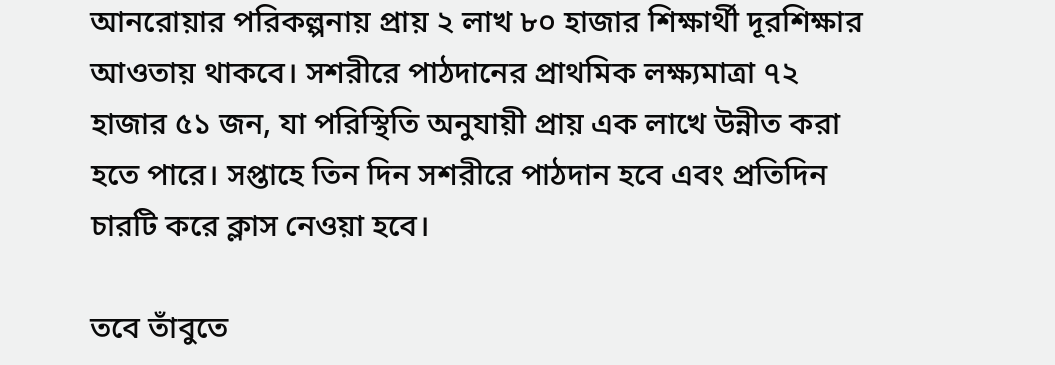আনরোয়ার পরিকল্পনায় প্রায় ২ লাখ ৮০ হাজার শিক্ষার্থী দূরশিক্ষার আওতায় থাকবে। সশরীরে পাঠদানের প্রাথমিক লক্ষ্যমাত্রা ৭২ হাজার ৫১ জন, যা পরিস্থিতি অনুযায়ী প্রায় এক লাখে উন্নীত করা হতে পারে। সপ্তাহে তিন দিন সশরীরে পাঠদান হবে এবং প্রতিদিন চারটি করে ক্লাস নেওয়া হবে।

তবে তাঁবুতে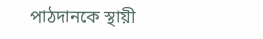পাঠদানকে স্থায়ী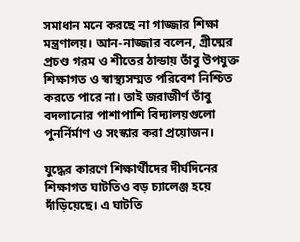সমাধান মনে করছে না গাজ্জার শিক্ষা মন্ত্রণালয়। আন-নাজ্জার বলেন, গ্রীষ্মের প্রচণ্ড গরম ও শীতের ঠান্ডায় তাঁবু উপযুক্ত শিক্ষাগত ও স্বাস্থ্যসম্মত পরিবেশ নিশ্চিত করতে পারে না। তাই জরাজীর্ণ তাঁবু বদলানোর পাশাপাশি বিদ্যালয়গুলো পুনর্নির্মাণ ও সংস্কার করা প্রয়োজন।

যুদ্ধের কারণে শিক্ষার্থীদের দীর্ঘদিনের শিক্ষাগত ঘাটতিও বড় চ্যালেঞ্জ হয়ে দাঁড়িয়েছে। এ ঘাটতি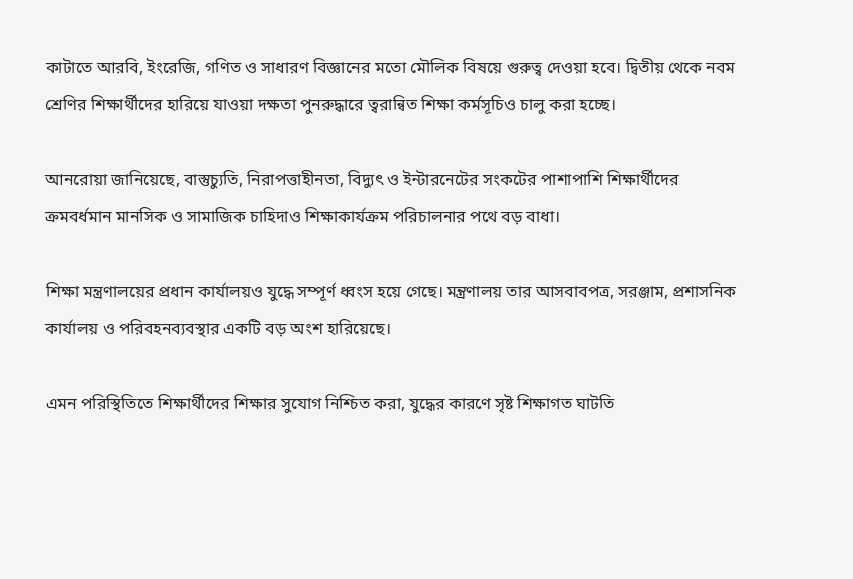কাটাতে আরবি, ইংরেজি, গণিত ও সাধারণ বিজ্ঞানের মতো মৌলিক বিষয়ে গুরুত্ব দেওয়া হবে। দ্বিতীয় থেকে নবম শ্রেণির শিক্ষার্থীদের হারিয়ে যাওয়া দক্ষতা পুনরুদ্ধারে ত্বরান্বিত শিক্ষা কর্মসূচিও চালু করা হচ্ছে।

আনরোয়া জানিয়েছে, বাস্তুচ্যুতি, নিরাপত্তাহীনতা, বিদ্যুৎ ও ইন্টারনেটের সংকটের পাশাপাশি শিক্ষার্থীদের ক্রমবর্ধমান মানসিক ও সামাজিক চাহিদাও শিক্ষাকার্যক্রম পরিচালনার পথে বড় বাধা।

শিক্ষা মন্ত্রণালয়ের প্রধান কার্যালয়ও যুদ্ধে সম্পূর্ণ ধ্বংস হয়ে গেছে। মন্ত্রণালয় তার আসবাবপত্র, সরঞ্জাম, প্রশাসনিক কার্যালয় ও পরিবহনব্যবস্থার একটি বড় অংশ হারিয়েছে।

এমন পরিস্থিতিতে শিক্ষার্থীদের শিক্ষার সুযোগ নিশ্চিত করা, যুদ্ধের কারণে সৃষ্ট শিক্ষাগত ঘাটতি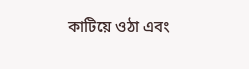কাটিয়ে ওঠা এবং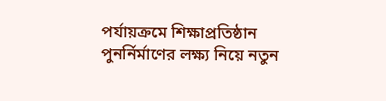পর্যায়ক্রমে শিক্ষাপ্রতিষ্ঠান পুনর্নির্মাণের লক্ষ্য নিয়ে নতুন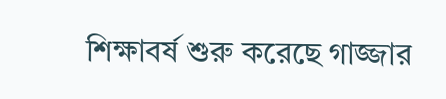শিক্ষাবর্ষ শুরু করেছে গাজ্জার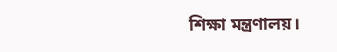শিক্ষা মন্ত্রণালয়।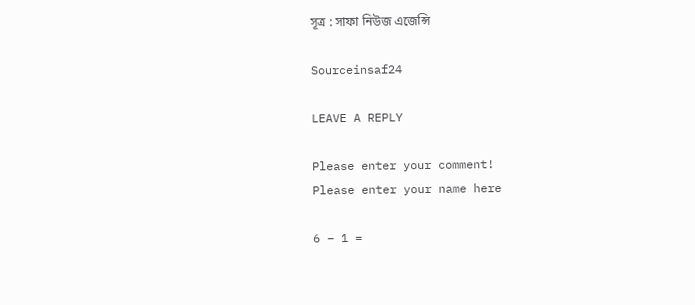সূত্র : সাফা নিউজ এজেন্সি

Sourceinsaf24

LEAVE A REPLY

Please enter your comment!
Please enter your name here

6 − 1 =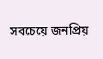সবচেয়ে জনপ্রিয়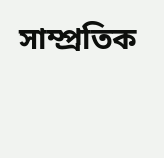সাম্প্রতিক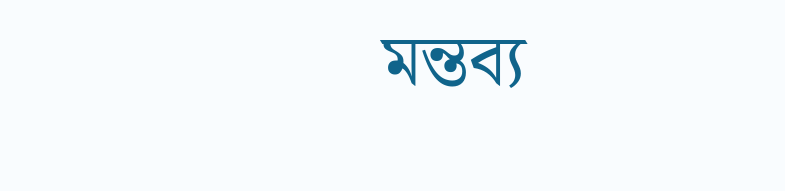মন্তব্য